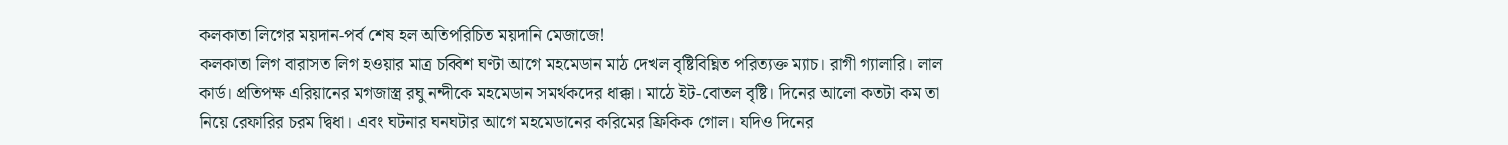কলকাতা লিগের ময়দান-পর্ব শেষ হল অতিপরিচিত ময়দানি মেজাজে!
কলকাতা লিগ বারাসত লিগ হওয়ার মাত্র চব্বিশ ঘণ্টা আগে মহমেডান মাঠ দেখল বৃষ্টিবিঘ্নিত পরিত্যক্ত ম্যাচ। রাগী গ্যালারি। লাল কার্ড। প্রতিপক্ষ এরিয়ানের মগজাস্ত্র রঘু নন্দীকে মহমেডান সমর্থকদের ধাক্কা। মাঠে ইট-বোতল বৃষ্টি। দিনের আলো কতটা কম তা নিয়ে রেফারির চরম দ্বিধা। এবং ঘটনার ঘনঘটার আগে মহমেডানের করিমের ফ্রিকিক গোল। যদিও দিনের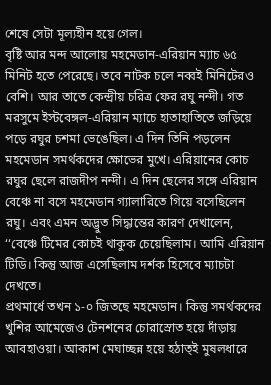শেষে সেটা মূল্যহীন হয়ে গেল।
বৃষ্টি আর মন্দ আলোয় মহমেডান-এরিয়ান ম্যাচ ৬৫ মিনিট হতে পেরেছে। তবে নাটক চলে নব্বই মিনিটেরও বেশি। আর তাতে কেন্দ্রীয় চরিত্র ফের রঘু নন্দী। গত মরসুমে ইস্টবেঙ্গল-এরিয়ান ম্যাচে হাতাহাতিতে জড়িয়ে পড়ে রঘুর চশমা ভেঙেছিল। এ দিন তিনি পড়লেন মহমেডান সমর্থকদের ক্ষোভের মুখে। এরিয়ানের কোচ রঘুর ছেলে রাজদীপ নন্দী। এ দিন ছেলের সঙ্গে এরিয়ান বেঞ্চে না বসে মহমেডান গ্যালারিতে গিয়ে বসেছিলেন রঘু। এবং এমন অদ্ভুত সিদ্ধান্তের কারণ দেখালেন, ‘‘বেঞ্চে টিমের কোচই থাকুক চেয়েছিলাম। আমি এরিয়ান টিডি। কিন্তু আজ এসেছিলাম দর্শক হিসেবে ম্যাচটা দেখতে।
প্রথমার্ধে তখন ১-০ জিতছে মহমেডান। কিন্তু সমর্থকদের খুশির আমেজেও টেনশনের চোরাস্রোত হয়ে দাঁড়ায় আবহাওয়া। আকাশ মেঘাচ্ছন্ন হয়ে হঠাত্ই মুষলধারে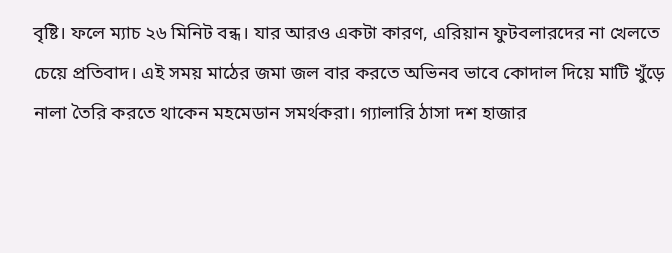বৃষ্টি। ফলে ম্যাচ ২৬ মিনিট বন্ধ। যার আরও একটা কারণ, এরিয়ান ফুটবলারদের না খেলতে চেয়ে প্রতিবাদ। এই সময় মাঠের জমা জল বার করতে অভিনব ভাবে কোদাল দিয়ে মাটি খুঁড়ে নালা তৈরি করতে থাকেন মহমেডান সমর্থকরা। গ্যালারি ঠাসা দশ হাজার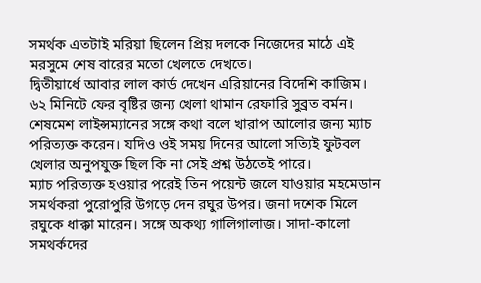সমর্থক এতটাই মরিয়া ছিলেন প্রিয় দলকে নিজেদের মাঠে এই মরসুমে শেষ বারের মতো খেলতে দেখতে।
দ্বিতীয়ার্ধে আবার লাল কার্ড দেখেন এরিয়ানের বিদেশি কাজিম। ৬২ মিনিটে ফের বৃষ্টির জন্য খেলা থামান রেফারি সুব্রত বর্মন। শেষমেশ লাইন্সম্যানের সঙ্গে কথা বলে খারাপ আলোর জন্য ম্যাচ পরিত্যক্ত করেন। যদিও ওই সময় দিনের আলো সত্যিই ফুটবল খেলার অনুপযুক্ত ছিল কি না সেই প্রশ্ন উঠতেই পারে।
ম্যাচ পরিত্যক্ত হওয়ার পরেই তিন পয়েন্ট জলে যাওয়ার মহমেডান সমর্থকরা পুরোপুরি উগড়ে দেন রঘুর উপর। জনা দশেক মিলে রঘুকে ধাক্কা মারেন। সঙ্গে অকথ্য গালিগালাজ। সাদা-কালো সমথর্কদের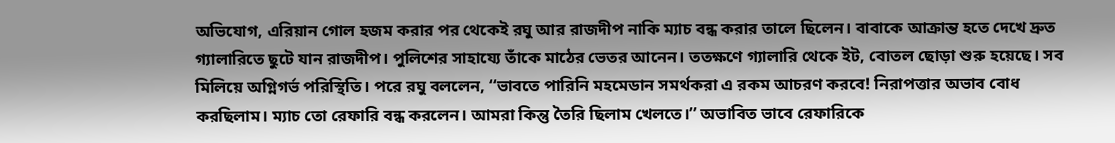অভিযোগ, এরিয়ান গোল হজম করার পর থেকেই রঘু আর রাজদীপ নাকি ম্যাচ বন্ধ করার তালে ছিলেন। বাবাকে আক্রান্ত হতে দেখে দ্রুত গ্যালারিতে ছুটে যান রাজদীপ। পুলিশের সাহায্যে তাঁকে মাঠের ভেতর আনেন। ততক্ষণে গ্যালারি থেকে ইট, বোতল ছোড়া শুরু হয়েছে। সব মিলিয়ে অগ্নিগর্ভ পরিস্থিতি। পরে রঘু বললেন, ‘‘ভাবতে পারিনি মহমেডান সমর্থকরা এ রকম আচরণ করবে! নিরাপত্তার অভাব বোধ করছিলাম। ম্যাচ তো রেফারি বন্ধ করলেন। আমরা কিন্তু তৈরি ছিলাম খেলতে।’’ অভাবিত ভাবে রেফারিকে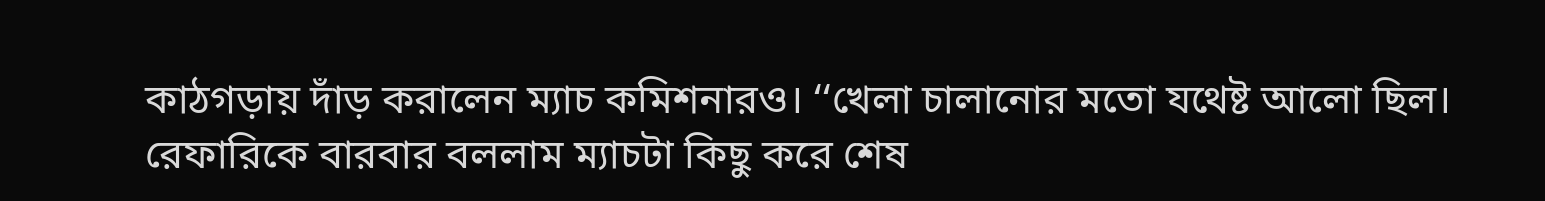কাঠগড়ায় দাঁড় করালেন ম্যাচ কমিশনারও। ‘‘খেলা চালানোর মতো যথেষ্ট আলো ছিল। রেফারিকে বারবার বললাম ম্যাচটা কিছু করে শেষ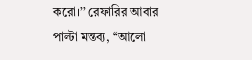করো।’’ রেফারির আবার পাল্টা মন্তব্য, ‘‘আলো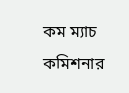কম ম্যাচ কমিশনার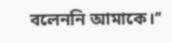বলেননি আমাকে।’’